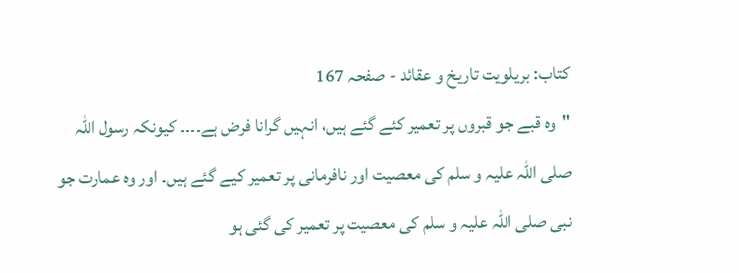کتاب: بریلویت تاریخ و عقائد - صفحہ 167
"وہ قبے جو قبروں پر تعمیر کئے گئے ہیں، انہیں گرانا فرض ہے۔۔۔۔ کیونکہ رسول اللہ صلی اللہ علیہ و سلم کی معصیت اور نافرمانی پر تعمیر کیے گئے ہیں۔ اور وہ عمارت جو نبی صلی اللہ علیہ و سلم کی معصیت پر تعمیر کی گئی ہو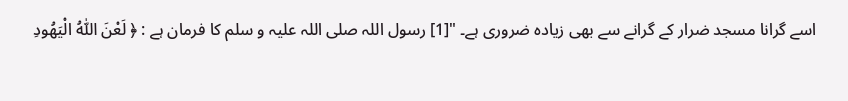اسے گرانا مسجد ضرار کے گرانے سے بھی زیادہ ضروری ہے۔ "[1] رسول اللہ صلی اللہ علیہ و سلم کا فرمان ہے : ﴿ لَعْنَ اللّٰهُ الْيَهُودِ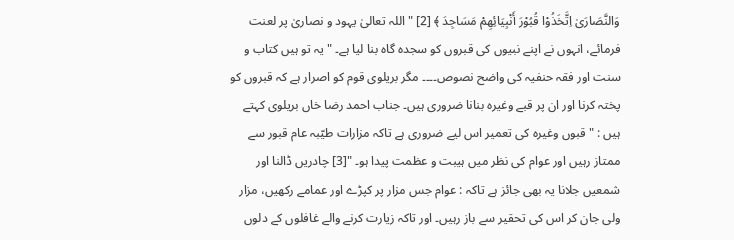وَالنَّصَارَىٰ اِتَّخَذُوْا قُبُوْرَ أَنْبِيَائِهِمْ مَسَاجِدَ ﴾ [2] "اللہ تعالیٰ یہود و نصاریٰ پر لعنت فرمائے، انہوں نے اپنے نبیوں کی قبروں کو سجدہ گاہ بنا لیا ہے۔ " یہ تو ہیں کتاب و سنت اور فقہ حنفیہ کی واضح نصوص۔۔۔۔ مگر بریلوی قوم کو اصرار ہے کہ قبروں کو پختہ کرنا اور ان پر قبے وغیرہ بنانا ضروری ہیں۔ جناب احمد رضا خاں بریلوی کہتے ہیں : "قبوں وغیرہ کی تعمیر اس لیے ضروری ہے تاکہ مزارات طیّبہ عام قبور سے ممتاز رہیں اور عوام کی نظر میں ہیبت و عظمت پیدا ہو۔ "[3] چادریں ڈالنا اور شمعیں جلانا یہ بھی جائز ہے تاکہ : عوام جس مزار پر کپڑے اور عمامے رکھیں، مزار ولی جان کر اس کی تحقیر سے باز رہیں۔ اور تاکہ زیارت کرنے والے غافلوں کے دلوں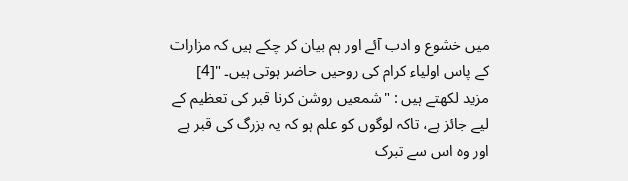میں خشوع و ادب آئے اور ہم بیان کر چکے ہیں کہ مزارات کے پاس اولیاء کرام کی روحیں حاضر ہوتی ہیں۔ "[4] مزید لکھتے ہیں : "شمعیں روشن کرنا قبر کی تعظیم کے لیے جائز ہے، تاکہ لوگوں کو علم ہو کہ یہ بزرگ کی قبر ہے اور وہ اس سے تبرک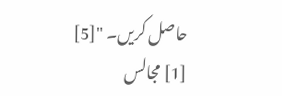حاصل کریں۔ "[5]
[1] مجالس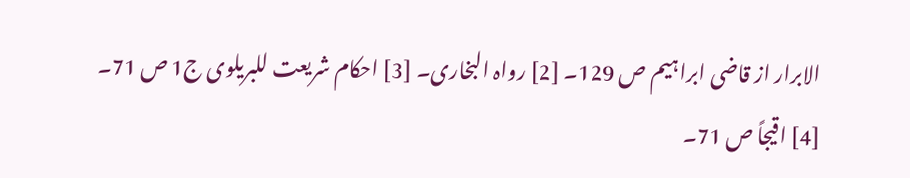الابرار از قاضی ابراہیم ص 129۔ [2] رواہ البخاری۔ [3] احکام شریعت للبریلوی ج1 ص 71۔ [4] اقیجاً ص 71۔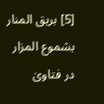[5] بریق المنار بشموع المزار در فتاویٰ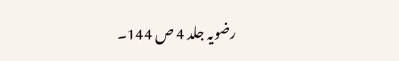رضویہ جلد 4 ص 144۔